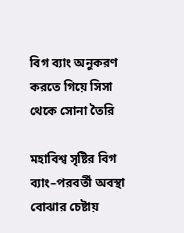বিগ ব্যাং অনুকরণ করতে গিয়ে সিসা থেকে সোনা তৈরি

মহাবিশ্ব সৃষ্টির বিগ ব্যাং–পরবর্তী অবস্থা বোঝার চেষ্টায়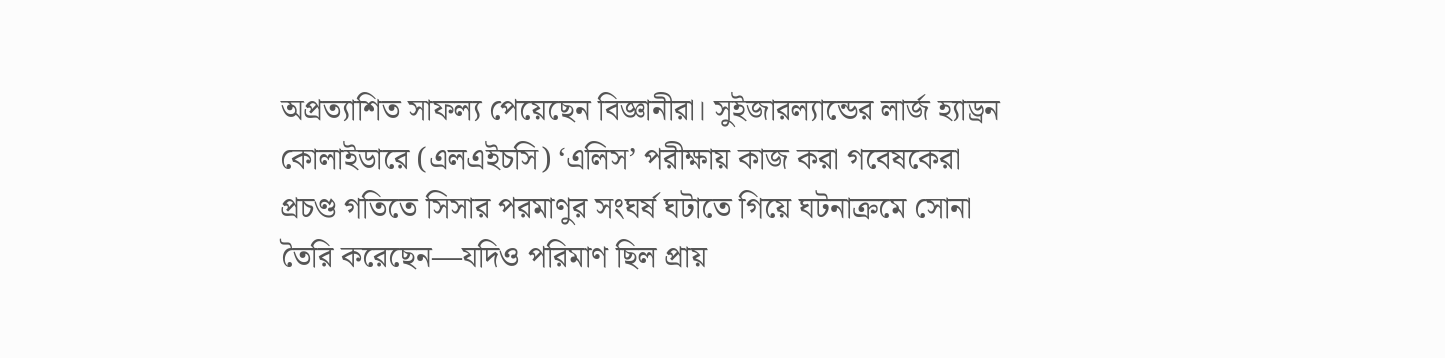অপ্রত্যাশিত সাফল্য পেয়েছেন বিজ্ঞানীরা। সুইজারল্যান্ডের লার্জ হ্যাড্রন কোলাইডারে (এলএইচসি) ‘এলিস’ পরীক্ষায় কাজ করা গবেষকেরা প্রচণ্ড গতিতে সিসার পরমাণুর সংঘর্ষ ঘটাতে গিয়ে ঘটনাক্রমে সোনা তৈরি করেছেন—যদিও পরিমাণ ছিল প্রায়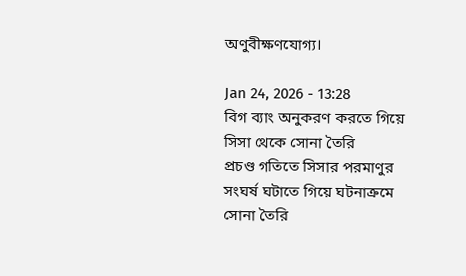অণুবীক্ষণযোগ্য।

Jan 24, 2026 - 13:28
বিগ ব্যাং অনুকরণ করতে গিয়ে সিসা থেকে সোনা তৈরি
প্রচণ্ড গতিতে সিসার পরমাণুর সংঘর্ষ ঘটাতে গিয়ে ঘটনাক্রমে সোনা তৈরি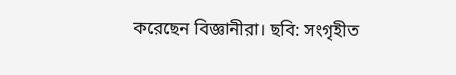করেছেন বিজ্ঞানীরা। ছবি: সংগৃহীত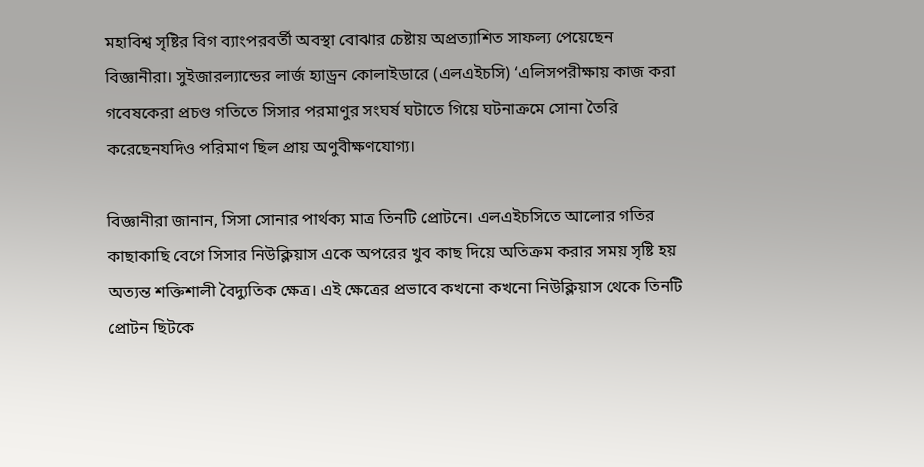মহাবিশ্ব সৃষ্টির বিগ ব্যাংপরবর্তী অবস্থা বোঝার চেষ্টায় অপ্রত্যাশিত সাফল্য পেয়েছেন বিজ্ঞানীরা। সুইজারল্যান্ডের লার্জ হ্যাড্রন কোলাইডারে (এলএইচসি) ‘এলিসপরীক্ষায় কাজ করা গবেষকেরা প্রচণ্ড গতিতে সিসার পরমাণুর সংঘর্ষ ঘটাতে গিয়ে ঘটনাক্রমে সোনা তৈরি করেছেনযদিও পরিমাণ ছিল প্রায় অণুবীক্ষণযোগ্য।

বিজ্ঞানীরা জানান, সিসা সোনার পার্থক্য মাত্র তিনটি প্রোটনে। এলএইচসিতে আলোর গতির কাছাকাছি বেগে সিসার নিউক্লিয়াস একে অপরের খুব কাছ দিয়ে অতিক্রম করার সময় সৃষ্টি হয় অত্যন্ত শক্তিশালী বৈদ্যুতিক ক্ষেত্র। এই ক্ষেত্রের প্রভাবে কখনো কখনো নিউক্লিয়াস থেকে তিনটি প্রোটন ছিটকে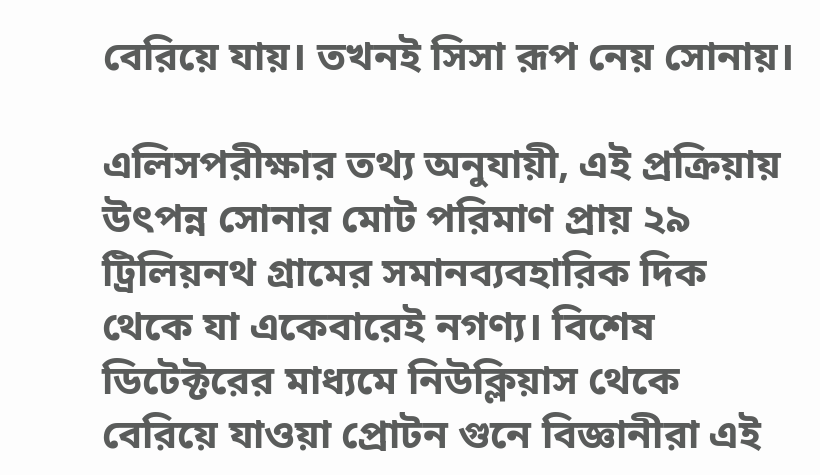বেরিয়ে যায়। তখনই সিসা রূপ নেয় সোনায়।

এলিসপরীক্ষার তথ্য অনুযায়ী, এই প্রক্রিয়ায় উৎপন্ন সোনার মোট পরিমাণ প্রায় ২৯ ট্রিলিয়নথ গ্রামের সমানব্যবহারিক দিক থেকে যা একেবারেই নগণ্য। বিশেষ ডিটেক্টরের মাধ্যমে নিউক্লিয়াস থেকে বেরিয়ে যাওয়া প্রোটন গুনে বিজ্ঞানীরা এই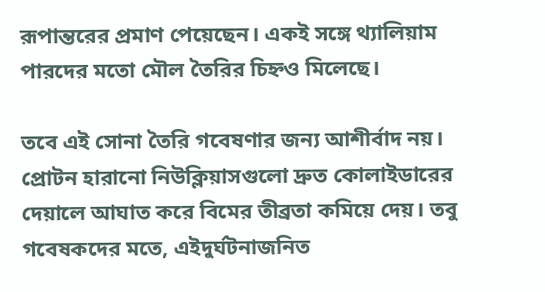রূপান্তরের প্রমাণ পেয়েছেন। একই সঙ্গে থ্যালিয়াম পারদের মতো মৌল তৈরির চিহ্নও মিলেছে।

তবে এই সোনা তৈরি গবেষণার জন্য আশীর্বাদ নয়। প্রোটন হারানো নিউক্লিয়াসগুলো দ্রুত কোলাইডারের দেয়ালে আঘাত করে বিমের তীব্রতা কমিয়ে দেয়। তবু গবেষকদের মতে, এইদুর্ঘটনাজনিত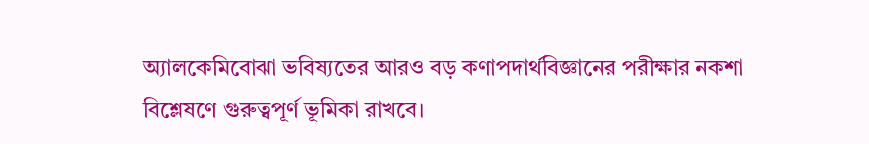অ্যালকেমিবোঝা ভবিষ্যতের আরও বড় কণাপদার্থবিজ্ঞানের পরীক্ষার নকশা বিশ্লেষণে গুরুত্বপূর্ণ ভূমিকা রাখবে।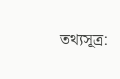তথ্যসূত্র: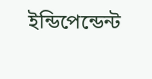ইন্ডিপেন্ডেন্ট